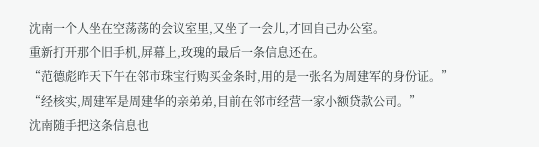沈南一个人坐在空荡荡的会议室里,又坐了一会儿,才回自己办公室。
重新打开那个旧手机,屏幕上,玫瑰的最后一条信息还在。
“范德彪昨天下午在邻市珠宝行购买金条时,用的是一张名为周建军的身份证。”
“经核实,周建军是周建华的亲弟弟,目前在邻市经营一家小额贷款公司。”
沈南随手把这条信息也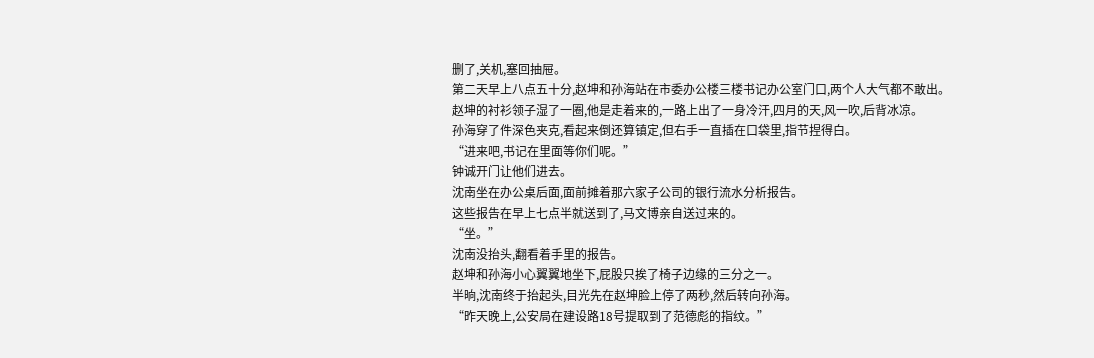删了,关机,塞回抽屉。
第二天早上八点五十分,赵坤和孙海站在市委办公楼三楼书记办公室门口,两个人大气都不敢出。
赵坤的衬衫领子湿了一圈,他是走着来的,一路上出了一身冷汗,四月的天,风一吹,后背冰凉。
孙海穿了件深色夹克,看起来倒还算镇定,但右手一直插在口袋里,指节捏得白。
“进来吧,书记在里面等你们呢。”
钟诚开门让他们进去。
沈南坐在办公桌后面,面前摊着那六家子公司的银行流水分析报告。
这些报告在早上七点半就送到了,马文博亲自送过来的。
“坐。”
沈南没抬头,翻看着手里的报告。
赵坤和孙海小心翼翼地坐下,屁股只挨了椅子边缘的三分之一。
半晌,沈南终于抬起头,目光先在赵坤脸上停了两秒,然后转向孙海。
“昨天晚上,公安局在建设路18号提取到了范德彪的指纹。”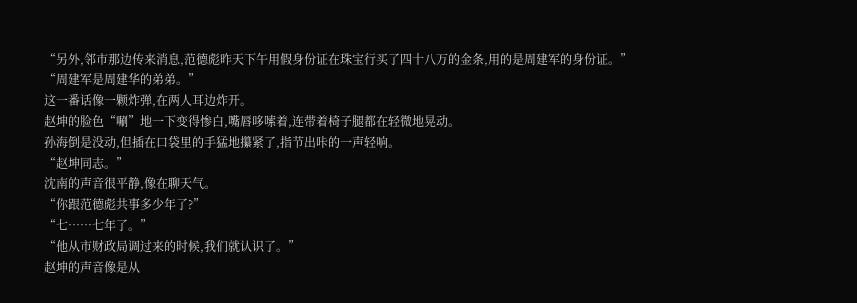“另外,邻市那边传来消息,范德彪昨天下午用假身份证在珠宝行买了四十八万的金条,用的是周建军的身份证。”
“周建军是周建华的弟弟。”
这一番话像一颗炸弹,在两人耳边炸开。
赵坤的脸色“唰”地一下变得惨白,嘴唇哆嗦着,连带着椅子腿都在轻微地晃动。
孙海倒是没动,但插在口袋里的手猛地攥紧了,指节出咔的一声轻响。
“赵坤同志。”
沈南的声音很平静,像在聊天气。
“你跟范德彪共事多少年了?”
“七……七年了。”
“他从市财政局调过来的时候,我们就认识了。”
赵坤的声音像是从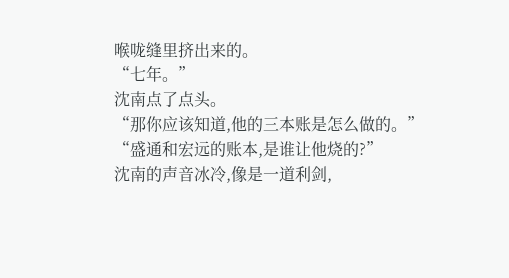喉咙缝里挤出来的。
“七年。”
沈南点了点头。
“那你应该知道,他的三本账是怎么做的。”
“盛通和宏远的账本,是谁让他烧的?”
沈南的声音冰冷,像是一道利剑,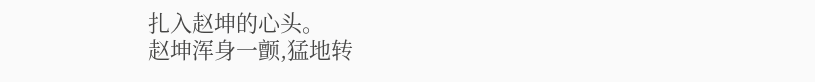扎入赵坤的心头。
赵坤浑身一颤,猛地转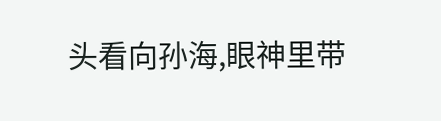头看向孙海,眼神里带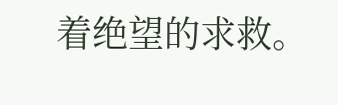着绝望的求救。